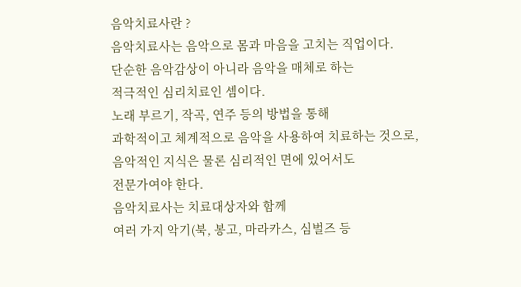음악치료사란 ?
음악치료사는 음악으로 몸과 마음을 고치는 직업이다.
단순한 음악감상이 아니라 음악을 매체로 하는
적극적인 심리치료인 셈이다.
노래 부르기, 작곡, 연주 등의 방법을 통해
과학적이고 체계적으로 음악을 사용하여 치료하는 것으로,
음악적인 지식은 물론 심리적인 면에 있어서도
전문가여야 한다.
음악치료사는 치료대상자와 함께
여러 가지 악기(북, 봉고, 마라카스, 심벌즈 등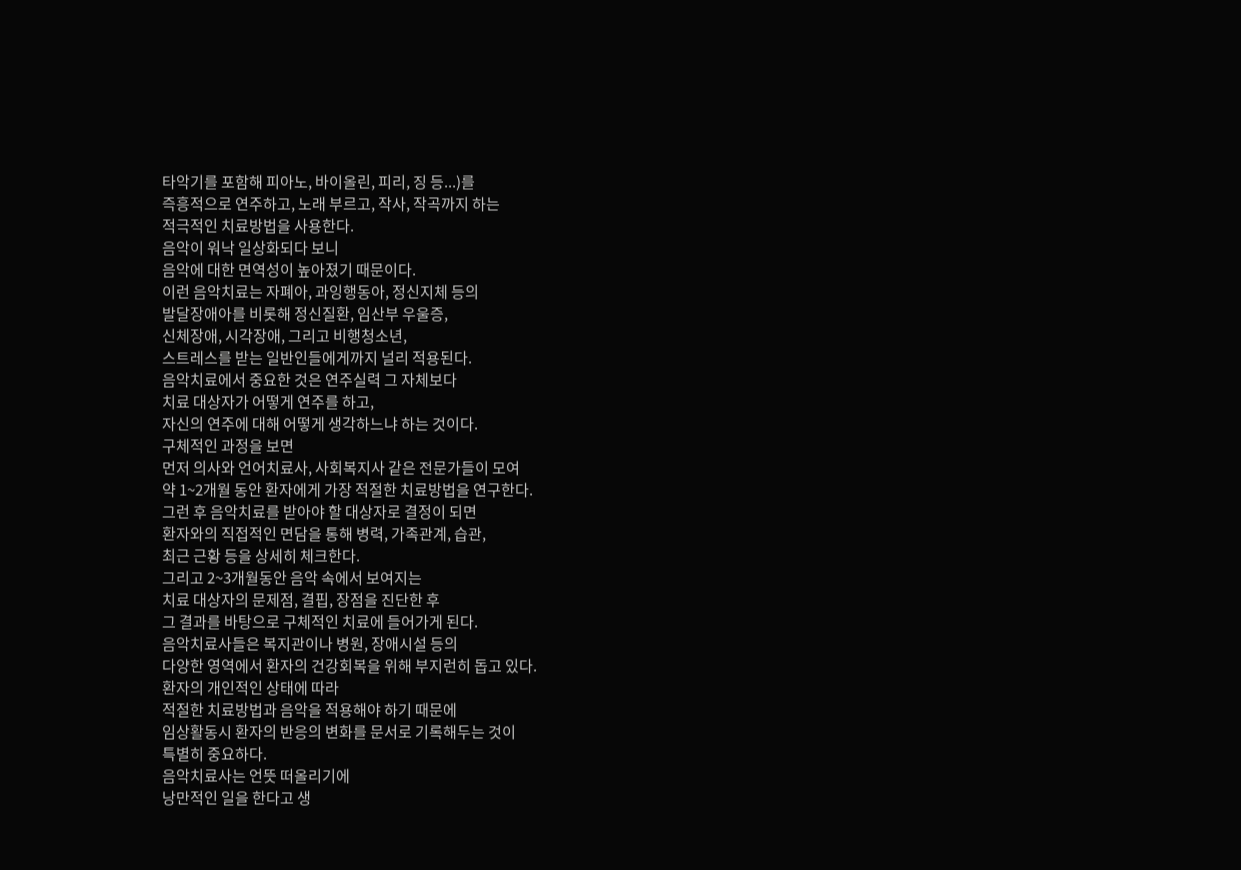타악기를 포함해 피아노, 바이올린, 피리, 징 등...)를
즉흥적으로 연주하고, 노래 부르고, 작사, 작곡까지 하는
적극적인 치료방법을 사용한다.
음악이 워낙 일상화되다 보니
음악에 대한 면역성이 높아졌기 때문이다.
이런 음악치료는 자폐아, 과잉행동아, 정신지체 등의
발달장애아를 비롯해 정신질환, 임산부 우울증,
신체장애, 시각장애, 그리고 비행청소년,
스트레스를 받는 일반인들에게까지 널리 적용된다.
음악치료에서 중요한 것은 연주실력 그 자체보다
치료 대상자가 어떻게 연주를 하고,
자신의 연주에 대해 어떻게 생각하느냐 하는 것이다.
구체적인 과정을 보면
먼저 의사와 언어치료사, 사회복지사 같은 전문가들이 모여
약 1~2개월 동안 환자에게 가장 적절한 치료방법을 연구한다.
그런 후 음악치료를 받아야 할 대상자로 결정이 되면
환자와의 직접적인 면담을 통해 병력, 가족관계, 습관,
최근 근황 등을 상세히 체크한다.
그리고 2~3개월동안 음악 속에서 보여지는
치료 대상자의 문제점, 결핍, 장점을 진단한 후
그 결과를 바탕으로 구체적인 치료에 들어가게 된다.
음악치료사들은 복지관이나 병원, 장애시설 등의
다양한 영역에서 환자의 건강회복을 위해 부지런히 돕고 있다.
환자의 개인적인 상태에 따라
적절한 치료방법과 음악을 적용해야 하기 때문에
임상활동시 환자의 반응의 변화를 문서로 기록해두는 것이
특별히 중요하다.
음악치료사는 언뜻 떠올리기에
낭만적인 일을 한다고 생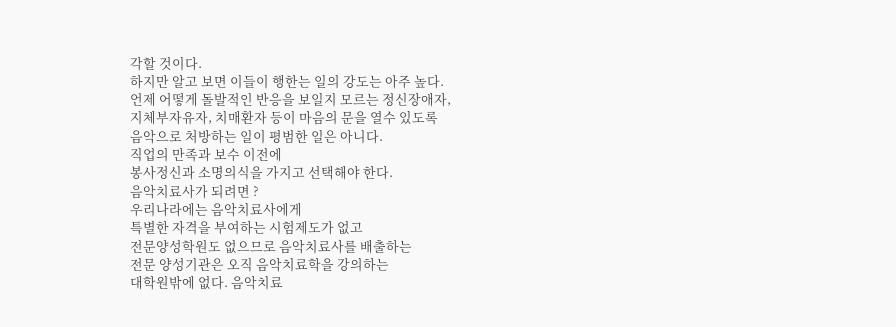각할 것이다.
하지만 알고 보면 이들이 행한는 일의 강도는 아주 높다.
언제 어떻게 돌발적인 반응을 보일지 모르는 정신장애자,
지체부자유자, 치매환자 등이 마음의 문을 열수 있도록
음악으로 처방하는 일이 평범한 일은 아니다.
직업의 만족과 보수 이전에
봉사정신과 소명의식을 가지고 선택해야 한다.
음악치료사가 되려면 ?
우리나라에는 음악치료사에게
특별한 자격을 부여하는 시험제도가 없고
전문양성학원도 없으므로 음악치료사를 배출하는
전문 양성기관은 오직 음악치료학을 강의하는
대학원밖에 없다. 음악치료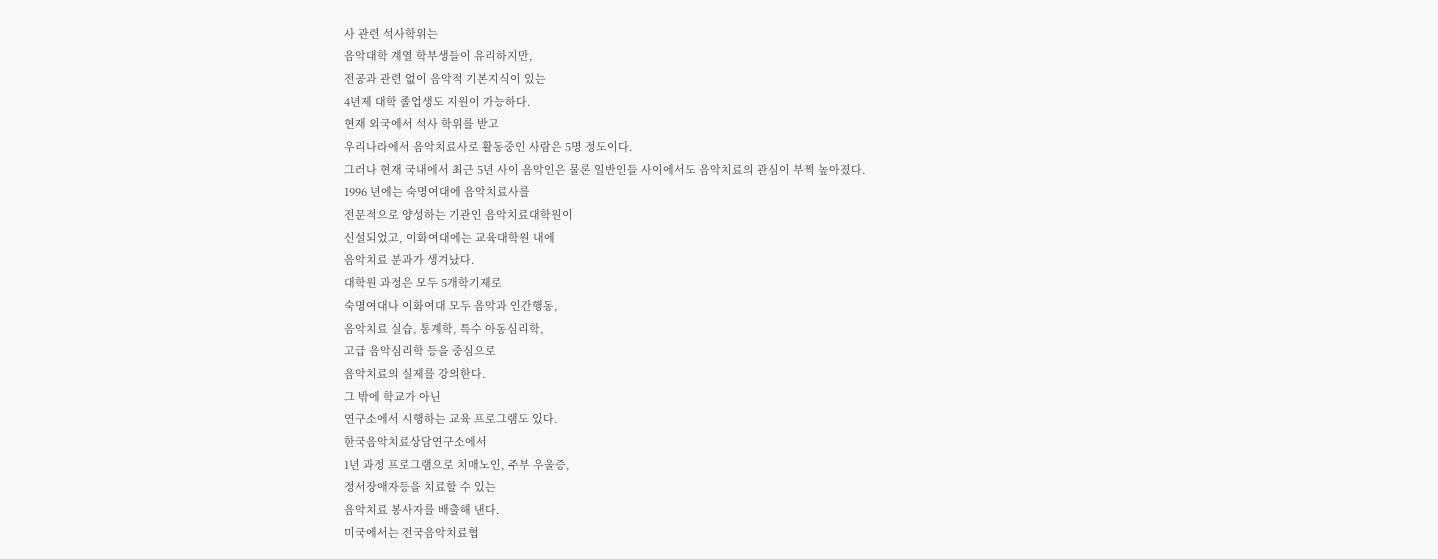사 관련 석사학위는
음악대학 계열 학부생들이 유리하지만,
전공과 관련 없이 음악적 기본지식이 있는
4년제 대학 졸업생도 지원이 가능하다.
현재 외국에서 석사 학위를 받고
우리나라에서 음악치료사로 활동중인 사람은 5명 정도이다.
그러나 현재 국내에서 최근 5년 사이 음악인은 물론 일반인들 사이에서도 음악치료의 관심이 부쩍 높아졌다.
1996 년에는 숙명여대에 음악치료사를
전문적으로 양성하는 기관인 음악치료대학원이
신설되었고, 이화여대에는 교육대학원 내에
음악치료 분과가 생겨났다.
대학원 과정은 모두 5개학기제로
숙명여대나 이화여대 모두 음악과 인간행동,
음악치료 실습, 통계학, 특수 아동심리학,
고급 음악심리학 등을 중심으로
음악치료의 실제를 강의한다.
그 밖에 학교가 아닌
연구소에서 시행하는 교육 프로그램도 있다.
한국음악치료상담연구소에서
1년 과정 프로그램으로 치매노인, 주부 우울증,
정서장애자등을 치료할 수 있는
음악치료 봉사자를 배출해 낸다.
미국에서는 전국음악치료협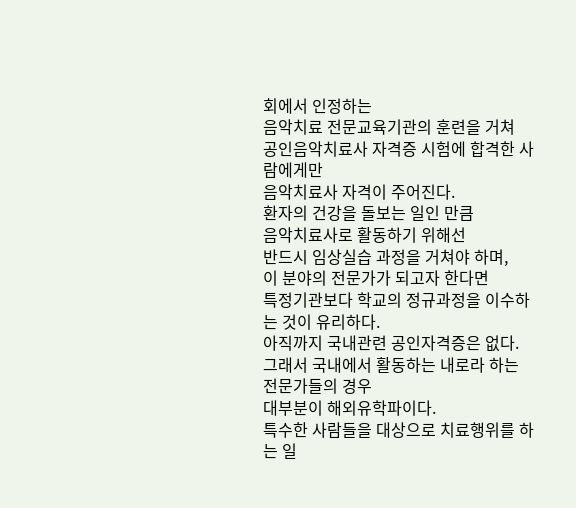회에서 인정하는
음악치료 전문교육기관의 훈련을 거쳐
공인음악치료사 자격증 시험에 합격한 사람에게만
음악치료사 자격이 주어진다.
환자의 건강을 돌보는 일인 만큼
음악치료사로 활동하기 위해선
반드시 임상실습 과정을 거쳐야 하며,
이 분야의 전문가가 되고자 한다면
특정기관보다 학교의 정규과정을 이수하는 것이 유리하다.
아직까지 국내관련 공인자격증은 없다.
그래서 국내에서 활동하는 내로라 하는 전문가들의 경우
대부분이 해외유학파이다.
특수한 사람들을 대상으로 치료행위를 하는 일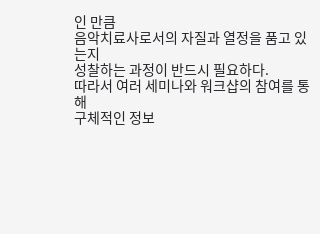인 만큼
음악치료사로서의 자질과 열정을 품고 있는지
성찰하는 과정이 반드시 필요하다.
따라서 여러 세미나와 워크샵의 참여를 통해
구체적인 정보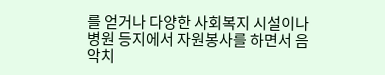를 얻거나 다양한 사회복지 시설이나
병원 등지에서 자원봉사를 하면서 음악치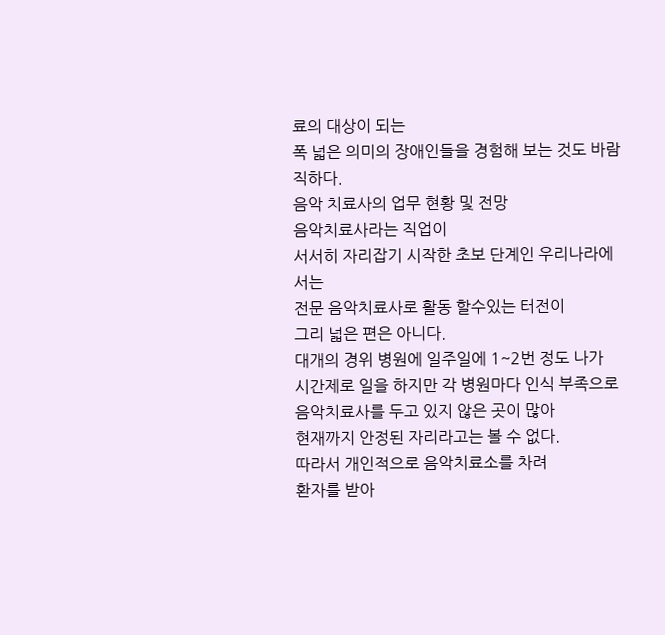료의 대상이 되는
폭 넓은 의미의 장애인들을 경험해 보는 것도 바람직하다.
음악 치료사의 업무 현황 및 전망
음악치료사라는 직업이
서서히 자리잡기 시작한 초보 단계인 우리나라에서는
전문 음악치료사로 활동 할수있는 터전이
그리 넓은 편은 아니다.
대개의 경위 병원에 일주일에 1~2번 정도 나가
시간제로 일을 하지만 각 병원마다 인식 부족으로
음악치료사를 두고 있지 않은 곳이 많아
현재까지 안정된 자리라고는 볼 수 없다.
따라서 개인적으로 음악치료소를 차려
환자를 받아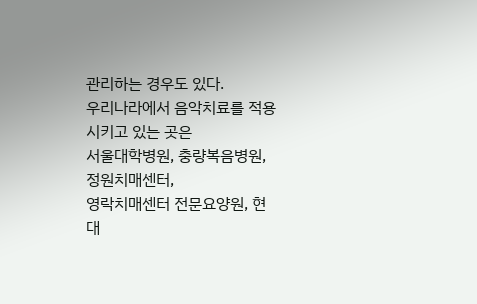관리하는 경우도 있다.
우리나라에서 음악치료를 적용시키고 있는 곳은
서울대학병원, 충량복음병원, 정원치매센터,
영락치매센터 전문요양원, 현대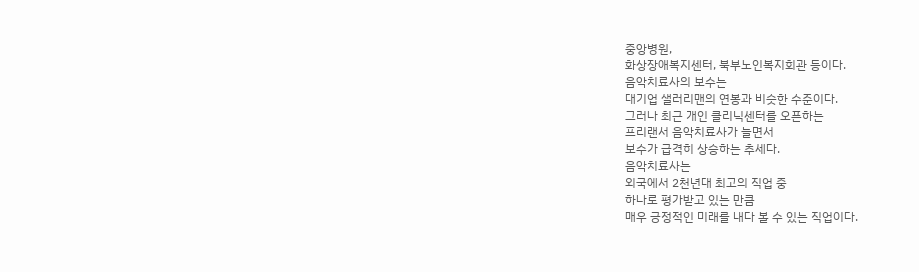중앙병원,
화상장애복지센터, 북부노인복지회관 등이다.
음악치료사의 보수는
대기업 샐러리맨의 연봉과 비슷한 수준이다.
그러나 최근 개인 클리닉센터를 오픈하는
프리랜서 음악치료사가 늘면서
보수가 급격히 상승하는 추세다.
음악치료사는
외국에서 2천년대 최고의 직업 중
하나로 평가받고 있는 만큼
매우 긍정적인 미래를 내다 볼 수 있는 직업이다.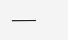───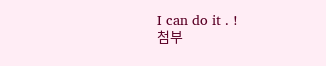I can do it . !
첨부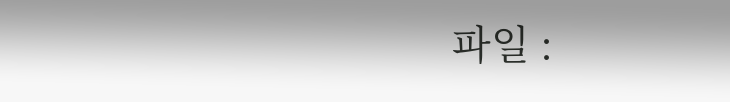파일 :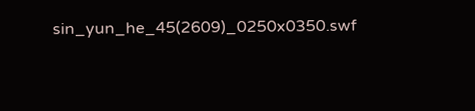sin_yun_he_45(2609)_0250x0350.swf